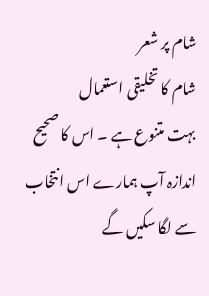شام پر شعر
شام کا تخلیقی استعمال
بہت متنوع ہے ۔ اس کا صحیح اندازہ آپ ہمارے اس انتخاب سے لگا سکیں گے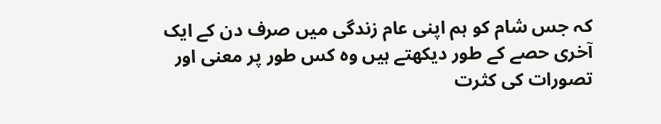کہ جس شام کو ہم اپنی عام زندگی میں صرف دن کے ایک آخری حصے کے طور دیکھتے ہیں وہ کس طور پر معنی اور تصورات کی کثرت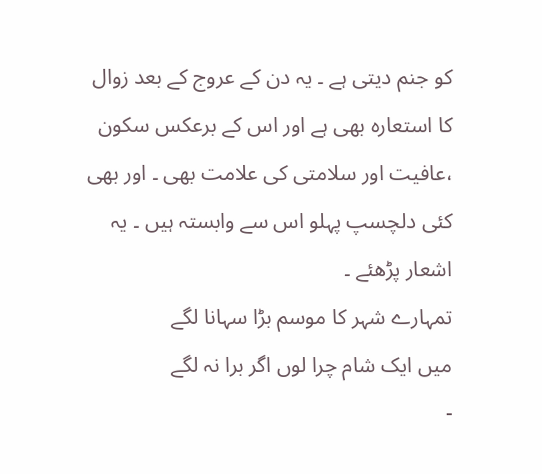کو جنم دیتی ہے ۔ یہ دن کے عروج کے بعد زوال کا استعارہ بھی ہے اور اس کے برعکس سکون ،عافیت اور سلامتی کی علامت بھی ۔ اور بھی کئی دلچسپ پہلو اس سے وابستہ ہیں ۔ یہ اشعار پڑھئے ۔
تمہارے شہر کا موسم بڑا سہانا لگے
میں ایک شام چرا لوں اگر برا نہ لگے
-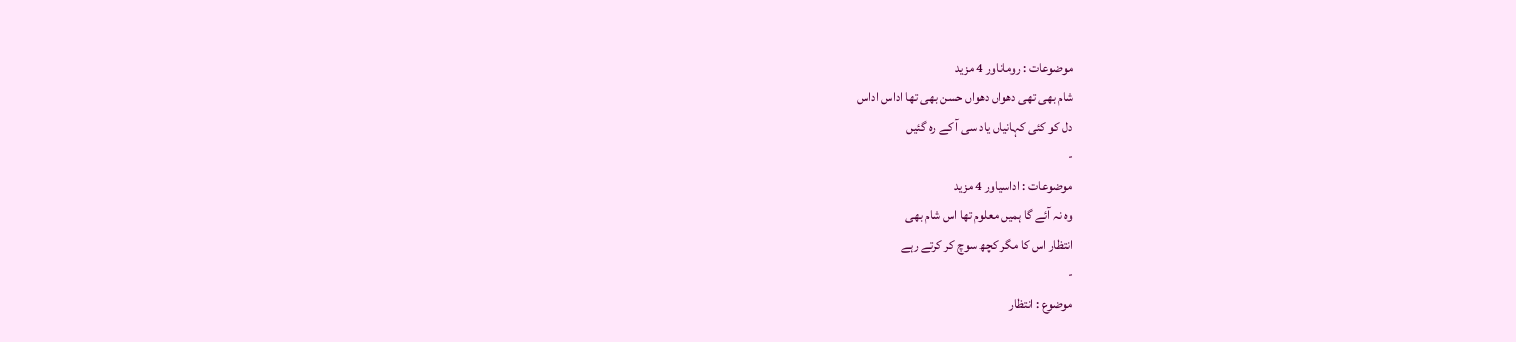موضوعات : روماناور 4 مزید
شام بھی تھی دھواں دھواں حسن بھی تھا اداس اداس
دل کو کئی کہانیاں یاد سی آ کے رہ گئیں
-
موضوعات : اداسیاور 4 مزید
وہ نہ آئے گا ہمیں معلوم تھا اس شام بھی
انتظار اس کا مگر کچھ سوچ کر کرتے رہے
-
موضوع : انتظار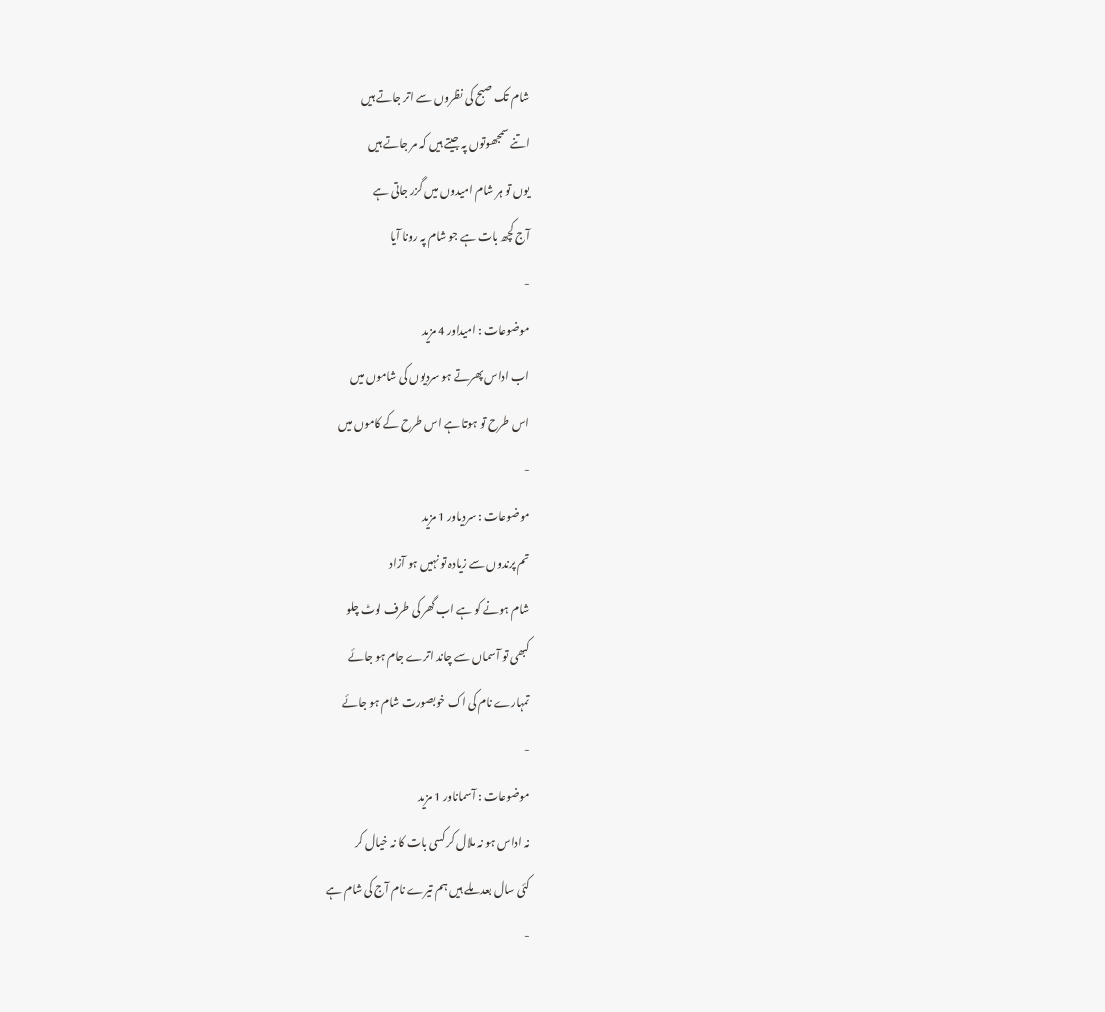شام تک صبح کی نظروں سے اتر جاتے ہیں
اتنے سمجھوتوں پہ جیتے ہیں کہ مر جاتے ہیں
یوں تو ہر شام امیدوں میں گزر جاتی ہے
آج کچھ بات ہے جو شام پہ رونا آیا
-
موضوعات : امیداور 4 مزید
اب اداس پھرتے ہو سردیوں کی شاموں میں
اس طرح تو ہوتا ہے اس طرح کے کاموں میں
-
موضوعات : سردیاور 1 مزید
تم پرندوں سے زیادہ تو نہیں ہو آزاد
شام ہونے کو ہے اب گھر کی طرف لوٹ چلو
کبھی تو آسماں سے چاند اترے جام ہو جائے
تمہارے نام کی اک خوبصورت شام ہو جائے
-
موضوعات : آسماناور 1 مزید
نہ اداس ہو نہ ملال کر کسی بات کا نہ خیال کر
کئی سال بعد ملے ہیں ہم تیرے نام آج کی شام ہے
-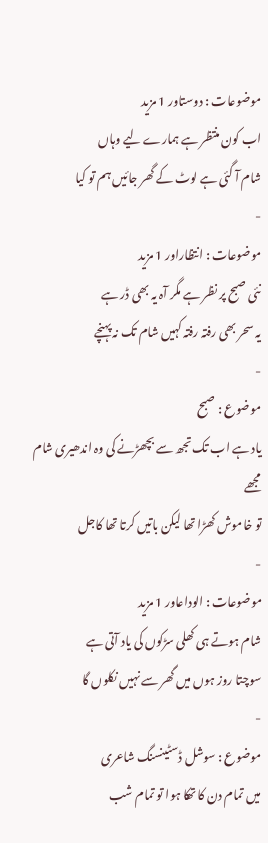موضوعات : دوستاور 1 مزید
اب کون منتظر ہے ہمارے لیے وہاں
شام آ گئی ہے لوٹ کے گھر جائیں ہم تو کیا
-
موضوعات : انتظاراور 1 مزید
نئی صبح پر نظر ہے مگر آہ یہ بھی ڈر ہے
یہ سحر بھی رفتہ رفتہ کہیں شام تک نہ پہنچے
-
موضوع : صبح
یاد ہے اب تک تجھ سے بچھڑنے کی وہ اندھیری شام مجھے
تو خاموش کھڑا تھا لیکن باتیں کرتا تھا کاجل
-
موضوعات : الوداعاور 1 مزید
شام ہوتے ہی کھلی سڑکوں کی یاد آتی ہے
سوچتا روز ہوں میں گھر سے نہیں نکلوں گا
-
موضوع : سوشل ڈسٹینسنگ شاعری
میں تمام دن کا تھکا ہوا تو تمام شب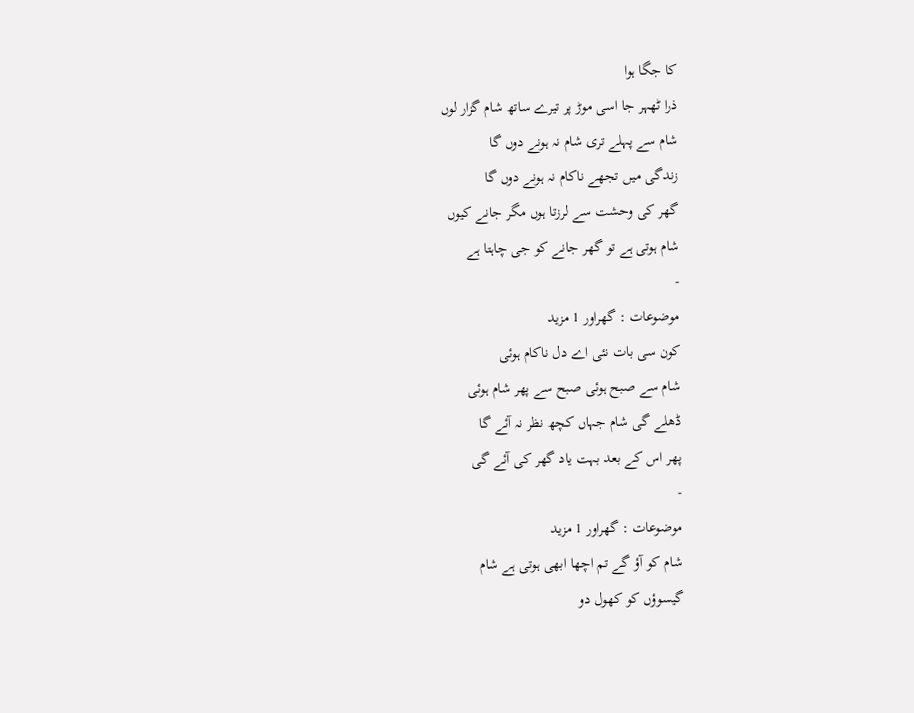کا جگا ہوا
ذرا ٹھہر جا اسی موڑ پر تیرے ساتھ شام گزار لوں
شام سے پہلے تری شام نہ ہونے دوں گا
زندگی میں تجھے ناکام نہ ہونے دوں گا
گھر کی وحشت سے لرزتا ہوں مگر جانے کیوں
شام ہوتی ہے تو گھر جانے کو جی چاہتا ہے
-
موضوعات : گھراور 1 مزید
کون سی بات نئی اے دل ناکام ہوئی
شام سے صبح ہوئی صبح سے پھر شام ہوئی
ڈھلے گی شام جہاں کچھ نظر نہ آئے گا
پھر اس کے بعد بہت یاد گھر کی آئے گی
-
موضوعات : گھراور 1 مزید
شام کو آؤ گے تم اچھا ابھی ہوتی ہے شام
گیسوؤں کو کھول دو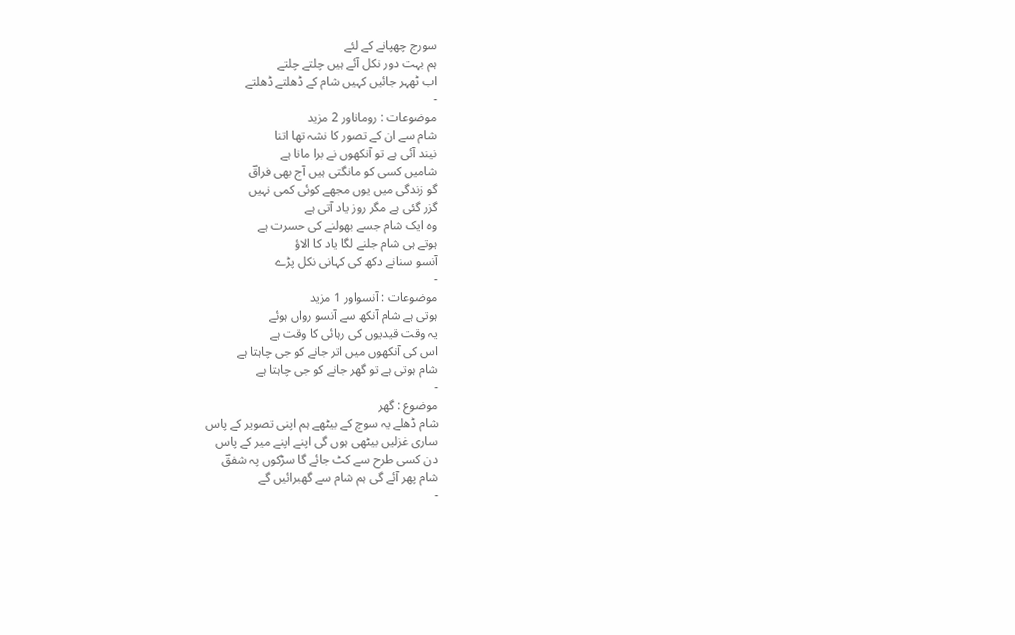سورج چھپانے کے لئے
ہم بہت دور نکل آئے ہیں چلتے چلتے
اب ٹھہر جائیں کہیں شام کے ڈھلتے ڈھلتے
-
موضوعات : روماناور 2 مزید
شام سے ان کے تصور کا نشہ تھا اتنا
نیند آئی ہے تو آنکھوں نے برا مانا ہے
شامیں کسی کو مانگتی ہیں آج بھی فراقؔ
گو زندگی میں یوں مجھے کوئی کمی نہیں
گزر گئی ہے مگر روز یاد آتی ہے
وہ ایک شام جسے بھولنے کی حسرت ہے
ہوتے ہی شام جلنے لگا یاد کا الاؤ
آنسو سنانے دکھ کی کہانی نکل پڑے
-
موضوعات : آنسواور 1 مزید
ہوتی ہے شام آنکھ سے آنسو رواں ہوئے
یہ وقت قیدیوں کی رہائی کا وقت ہے
اس کی آنکھوں میں اتر جانے کو جی چاہتا ہے
شام ہوتی ہے تو گھر جانے کو جی چاہتا ہے
-
موضوع : گھر
شام ڈھلے یہ سوچ کے بیٹھے ہم اپنی تصویر کے پاس
ساری غزلیں بیٹھی ہوں گی اپنے اپنے میر کے پاس
دن کسی طرح سے کٹ جائے گا سڑکوں پہ شفقؔ
شام پھر آئے گی ہم شام سے گھبرائیں گے
-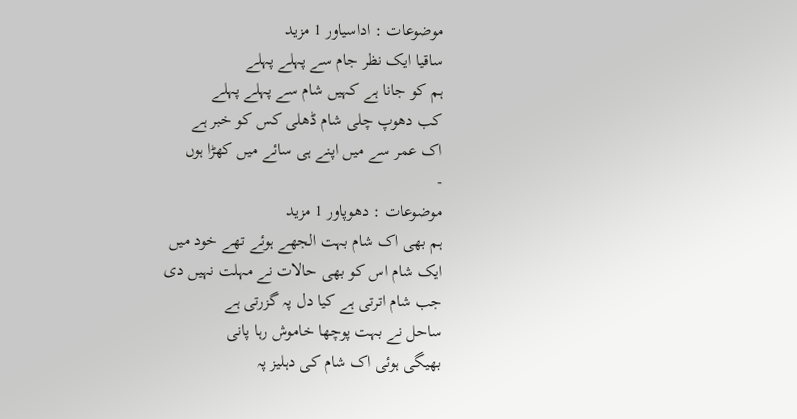موضوعات : اداسیاور 1 مزید
ساقیا ایک نظر جام سے پہلے پہلے
ہم کو جانا ہے کہیں شام سے پہلے پہلے
کب دھوپ چلی شام ڈھلی کس کو خبر ہے
اک عمر سے میں اپنے ہی سائے میں کھڑا ہوں
-
موضوعات : دھوپاور 1 مزید
ہم بھی اک شام بہت الجھے ہوئے تھے خود میں
ایک شام اس کو بھی حالات نے مہلت نہیں دی
جب شام اترتی ہے کیا دل پہ گزرتی ہے
ساحل نے بہت پوچھا خاموش رہا پانی
بھیگی ہوئی اک شام کی دہلیز پہ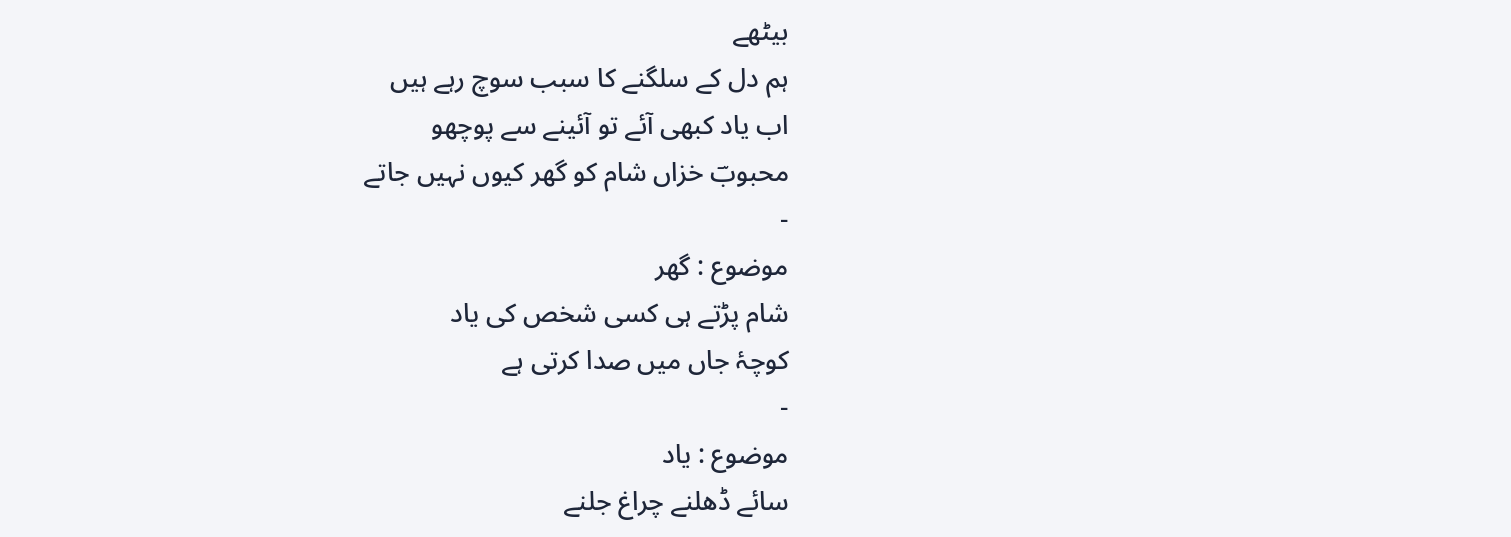بیٹھے
ہم دل کے سلگنے کا سبب سوچ رہے ہیں
اب یاد کبھی آئے تو آئینے سے پوچھو
محبوبؔ خزاں شام کو گھر کیوں نہیں جاتے
-
موضوع : گھر
شام پڑتے ہی کسی شخص کی یاد
کوچۂ جاں میں صدا کرتی ہے
-
موضوع : یاد
سائے ڈھلنے چراغ جلنے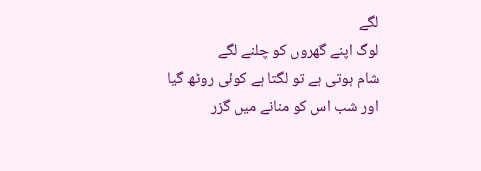لگے
لوگ اپنے گھروں کو چلنے لگے
شام ہوتی ہے تو لگتا ہے کوئی روٹھ گیا
اور شب اس کو منانے میں گزر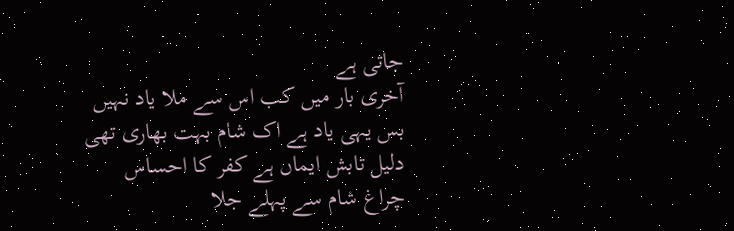جاتی ہے
آخری بار میں کب اس سے ملا یاد نہیں
بس یہی یاد ہے اک شام بہت بھاری تھی
دلیل تابش ایماں ہے کفر کا احساس
چراغ شام سے پہلے جلا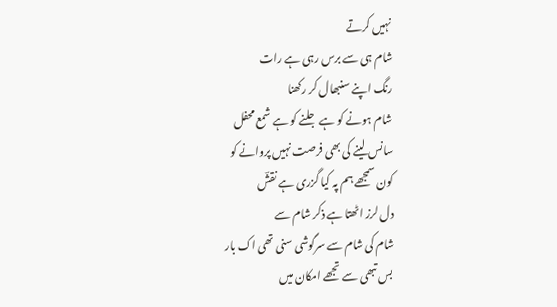نہیں کرتے
شام ہی سے برس رہی ہے رات
رنگ اپنے سنبھال کر رکھنا
شام ہونے کو ہے جلنے کو ہے شمع محفل
سانس لینے کی بھی فرصت نہیں پروانے کو
کون سمجھے ہم پہ کیا گزری ہے نقشؔ
دل لرز اٹھتا ہے ذکر شام سے
شام کی شام سے سرگوشی سنی تھی اک بار
بس تبھی سے تجھے امکان میں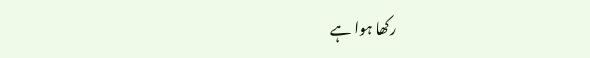رکھا ہوا ہے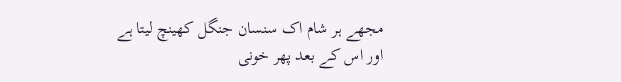مجھے ہر شام اک سنسان جنگل کھینچ لیتا ہے
اور اس کے بعد پھر خونی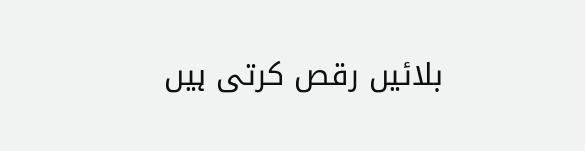بلائیں رقص کرتی ہیں